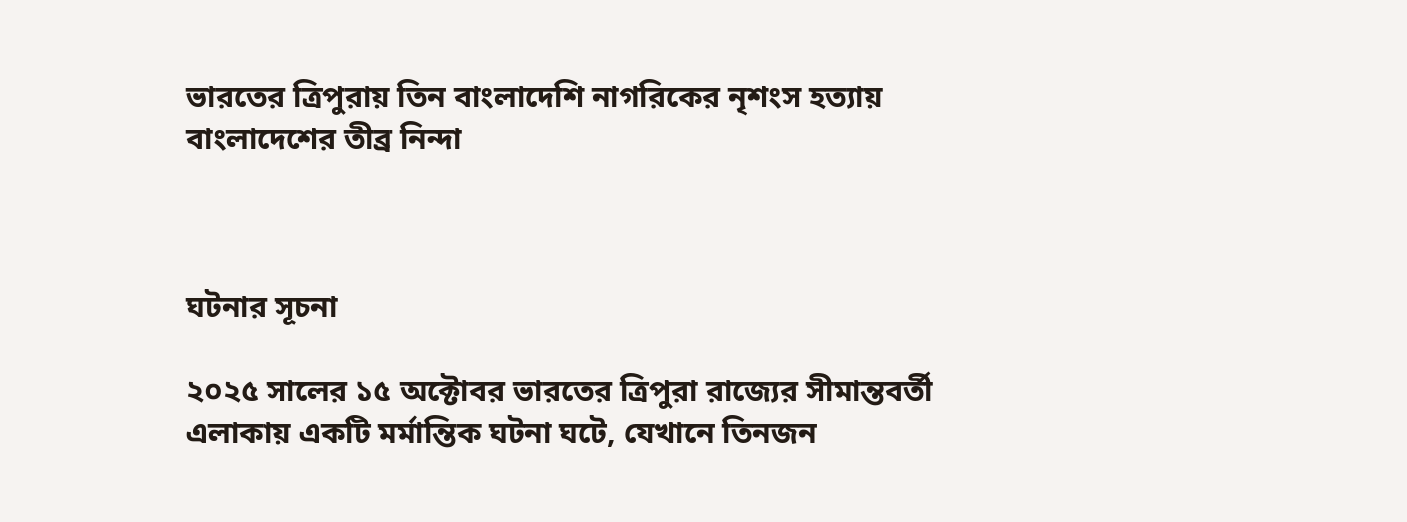ভারতের ত্রিপুরায় তিন বাংলাদেশি নাগরিকের নৃশংস হত্যায় বাংলাদেশের তীব্র নিন্দা



ঘটনার সূচনা

২০২৫ সালের ১৫ অক্টোবর ভারতের ত্রিপুরা রাজ্যের সীমান্তবর্তী এলাকায় একটি মর্মান্তিক ঘটনা ঘটে, যেখানে তিনজন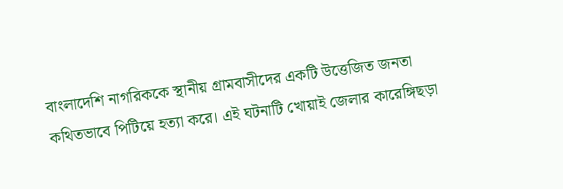বাংলাদেশি নাগরিককে স্থানীয় গ্রামবাসীদের একটি উত্তেজিত জনতা কথিতভাবে পিটিয়ে হত্যা করে। এই ঘটনাটি খোয়াই জেলার কারেঙ্গিছড়া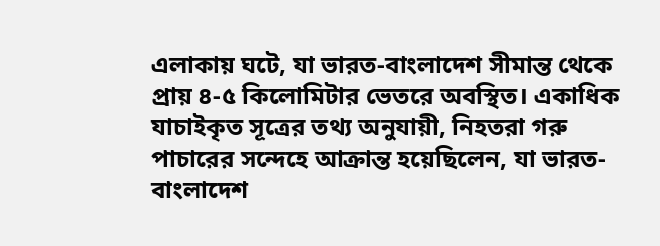এলাকায় ঘটে, যা ভারত-বাংলাদেশ সীমান্ত থেকে প্রায় ৪-৫ কিলোমিটার ভেতরে অবস্থিত। একাধিক যাচাইকৃত সূত্রের তথ্য অনুযায়ী, নিহতরা গরু পাচারের সন্দেহে আক্রান্ত হয়েছিলেন, যা ভারত-বাংলাদেশ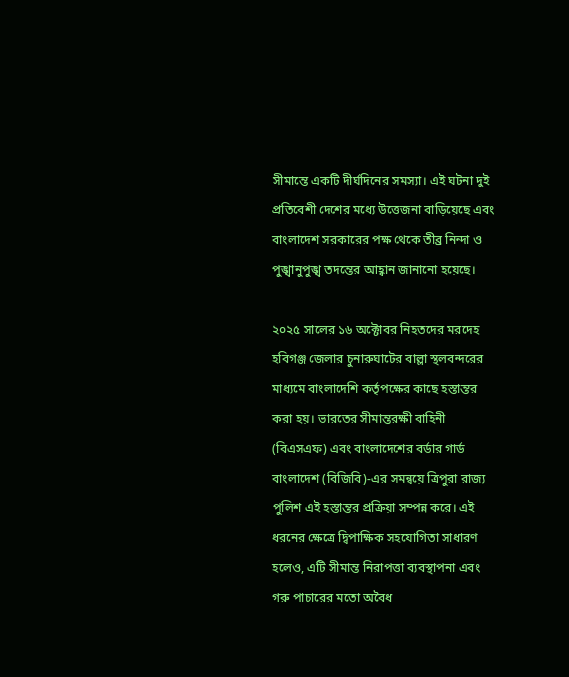সীমান্তে একটি দীর্ঘদিনের সমস্যা। এই ঘটনা দুই প্রতিবেশী দেশের মধ্যে উত্তেজনা বাড়িয়েছে এবং বাংলাদেশ সরকারের পক্ষ থেকে তীব্র নিন্দা ও পুঙ্খানুপুঙ্খ তদন্তের আহ্বান জানানো হয়েছে।

২০২৫ সালের ১৬ অক্টোবর নিহতদের মরদেহ হবিগঞ্জ জেলার চুনারুঘাটের বাল্লা স্থলবন্দরের মাধ্যমে বাংলাদেশি কর্তৃপক্ষের কাছে হস্তান্তর করা হয়। ভারতের সীমান্তরক্ষী বাহিনী (বিএসএফ) এবং বাংলাদেশের বর্ডার গার্ড বাংলাদেশ (বিজিবি)-এর সমন্বয়ে ত্রিপুরা রাজ্য পুলিশ এই হস্তান্তর প্রক্রিয়া সম্পন্ন করে। এই ধরনের ক্ষেত্রে দ্বিপাক্ষিক সহযোগিতা সাধারণ হলেও, এটি সীমান্ত নিরাপত্তা ব্যবস্থাপনা এবং গরু পাচারের মতো অবৈধ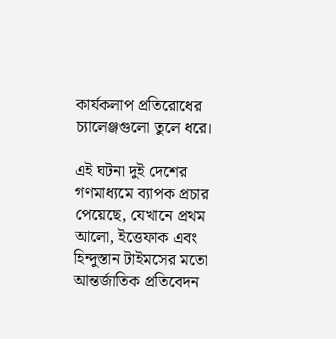কার্যকলাপ প্রতিরোধের চ্যালেঞ্জগুলো তুলে ধরে।

এই ঘটনা দুই দেশের গণমাধ্যমে ব্যাপক প্রচার পেয়েছে, যেখানে প্রথম আলো, ইত্তেফাক এবং হিন্দুস্তান টাইমসের মতো আন্তর্জাতিক প্রতিবেদন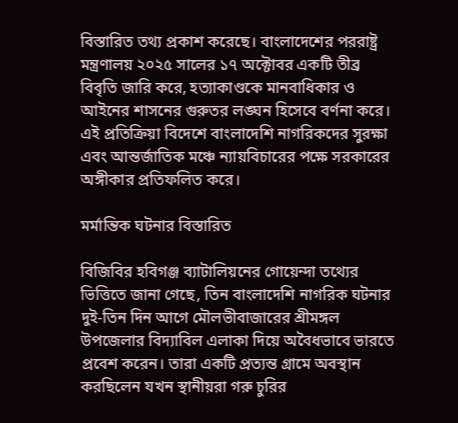বিস্তারিত তথ্য প্রকাশ করেছে। বাংলাদেশের পররাষ্ট্র মন্ত্রণালয় ২০২৫ সালের ১৭ অক্টোবর একটি তীব্র বিবৃতি জারি করে, হত্যাকাণ্ডকে মানবাধিকার ও আইনের শাসনের গুরুতর লঙ্ঘন হিসেবে বর্ণনা করে। এই প্রতিক্রিয়া বিদেশে বাংলাদেশি নাগরিকদের সুরক্ষা এবং আন্তর্জাতিক মঞ্চে ন্যায়বিচারের পক্ষে সরকারের অঙ্গীকার প্রতিফলিত করে।

মর্মান্তিক ঘটনার বিস্তারিত

বিজিবির হবিগঞ্জ ব্যাটালিয়নের গোয়েন্দা তথ্যের ভিত্তিতে জানা গেছে, তিন বাংলাদেশি নাগরিক ঘটনার দুই-তিন দিন আগে মৌলভীবাজারের শ্রীমঙ্গল উপজেলার বিদ্যাবিল এলাকা দিয়ে অবৈধভাবে ভারতে প্রবেশ করেন। তারা একটি প্রত্যন্ত গ্রামে অবস্থান করছিলেন যখন স্থানীয়রা গরু চুরির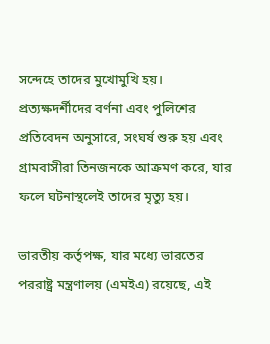সন্দেহে তাদের মুখোমুখি হয়। প্রত্যক্ষদর্শীদের বর্ণনা এবং পুলিশের প্রতিবেদন অনুসারে, সংঘর্ষ শুরু হয় এবং গ্রামবাসীরা তিনজনকে আক্রমণ করে, যার ফলে ঘটনাস্থলেই তাদের মৃত্যু হয়।

ভারতীয় কর্তৃপক্ষ, যার মধ্যে ভারতের পররাষ্ট্র মন্ত্রণালয় (এমইএ) রয়েছে, এই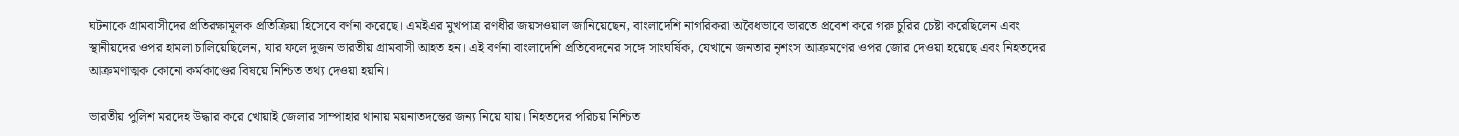ঘটনাকে গ্রামবাসীদের প্রতিরক্ষামূলক প্রতিক্রিয়া হিসেবে বর্ণনা করেছে। এমইএর মুখপাত্র রণধীর জয়সওয়াল জানিয়েছেন, বাংলাদেশি নাগরিকরা অবৈধভাবে ভারতে প্রবেশ করে গরু চুরির চেষ্টা করেছিলেন এবং স্থানীয়দের ওপর হামলা চালিয়েছিলেন, যার ফলে দুজন ভারতীয় গ্রামবাসী আহত হন। এই বর্ণনা বাংলাদেশি প্রতিবেদনের সঙ্গে সাংঘর্ষিক, যেখানে জনতার নৃশংস আক্রমণের ওপর জোর দেওয়া হয়েছে এবং নিহতদের আক্রমণাত্মক কোনো কর্মকাণ্ডের বিষয়ে নিশ্চিত তথ্য দেওয়া হয়নি।

ভারতীয় পুলিশ মরদেহ উদ্ধার করে খোয়াই জেলার সাম্পাহার থানায় ময়নাতদন্তের জন্য নিয়ে যায়। নিহতদের পরিচয় নিশ্চিত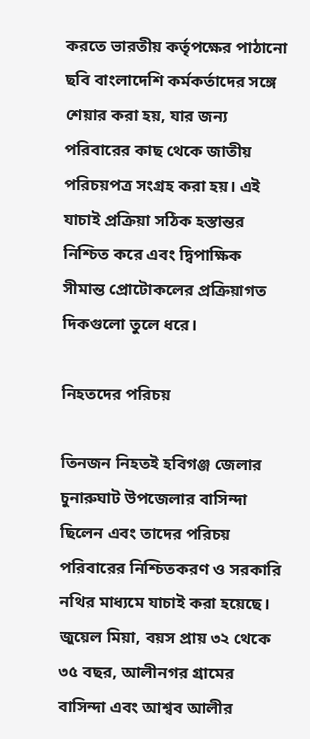করতে ভারতীয় কর্তৃপক্ষের পাঠানো ছবি বাংলাদেশি কর্মকর্তাদের সঙ্গে শেয়ার করা হয়, যার জন্য পরিবারের কাছ থেকে জাতীয় পরিচয়পত্র সংগ্রহ করা হয়। এই যাচাই প্রক্রিয়া সঠিক হস্তান্তর নিশ্চিত করে এবং দ্বিপাক্ষিক সীমান্ত প্রোটোকলের প্রক্রিয়াগত দিকগুলো তুলে ধরে।

নিহতদের পরিচয়

তিনজন নিহতই হবিগঞ্জ জেলার চুনারুঘাট উপজেলার বাসিন্দা ছিলেন এবং তাদের পরিচয় পরিবারের নিশ্চিতকরণ ও সরকারি নথির মাধ্যমে যাচাই করা হয়েছে। জুয়েল মিয়া, বয়স প্রায় ৩২ থেকে ৩৫ বছর, আলীনগর গ্রামের বাসিন্দা এবং আশ্বব আলীর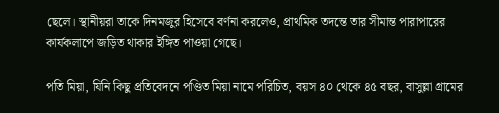ছেলে। স্থানীয়রা তাকে দিনমজুর হিসেবে বর্ণনা করলেও, প্রাথমিক তদন্তে তার সীমান্ত পারাপারের কার্যকলাপে জড়িত থাকার ইঙ্গিত পাওয়া গেছে।

পতি মিয়া, যিনি কিছু প্রতিবেদনে পণ্ডিত মিয়া নামে পরিচিত, বয়স ৪০ থেকে ৪৫ বছর, বাসুল্লা গ্রামের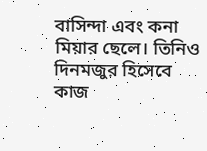বাসিন্দা এবং কনা মিয়ার ছেলে। তিনিও দিনমজুর হিসেবে কাজ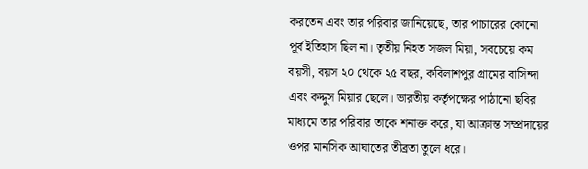করতেন এবং তার পরিবার জানিয়েছে, তার পাচারের কোনো পূর্ব ইতিহাস ছিল না। তৃতীয় নিহত সজল মিয়া, সবচেয়ে কম বয়সী, বয়স ২০ থেকে ২৫ বছর, কবিলাশপুর গ্রামের বাসিন্দা এবং কদ্দুস মিয়ার ছেলে। ভারতীয় কর্তৃপক্ষের পাঠানো ছবির মাধ্যমে তার পরিবার তাকে শনাক্ত করে, যা আক্রান্ত সম্প্রদায়ের ওপর মানসিক আঘাতের তীব্রতা তুলে ধরে।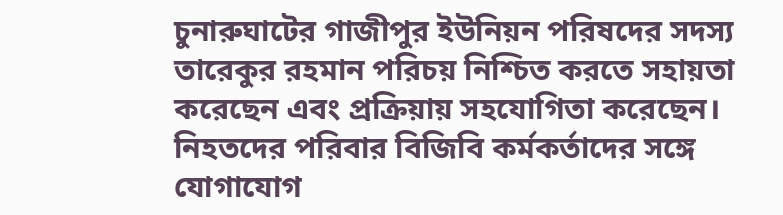চুনারুঘাটের গাজীপুর ইউনিয়ন পরিষদের সদস্য তারেকুর রহমান পরিচয় নিশ্চিত করতে সহায়তা করেছেন এবং প্রক্রিয়ায় সহযোগিতা করেছেন। নিহতদের পরিবার বিজিবি কর্মকর্তাদের সঙ্গে যোগাযোগ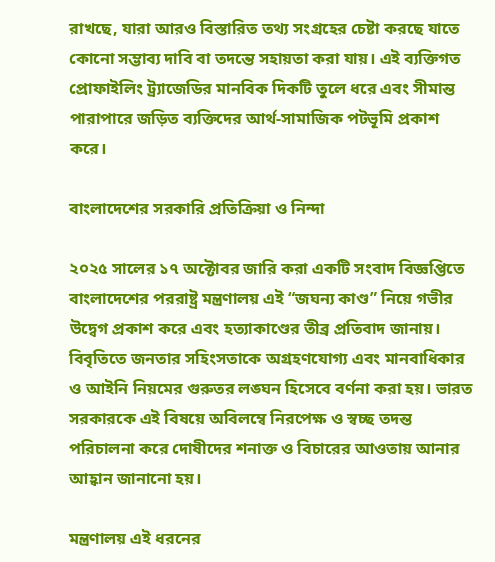রাখছে, যারা আরও বিস্তারিত তথ্য সংগ্রহের চেষ্টা করছে যাতে কোনো সম্ভাব্য দাবি বা তদন্তে সহায়তা করা যায়। এই ব্যক্তিগত প্রোফাইলিং ট্র্যাজেডির মানবিক দিকটি তুলে ধরে এবং সীমান্ত পারাপারে জড়িত ব্যক্তিদের আর্থ-সামাজিক পটভূমি প্রকাশ করে।

বাংলাদেশের সরকারি প্রতিক্রিয়া ও নিন্দা

২০২৫ সালের ১৭ অক্টোবর জারি করা একটি সংবাদ বিজ্ঞপ্তিতে বাংলাদেশের পররাষ্ট্র মন্ত্রণালয় এই “জঘন্য কাণ্ড” নিয়ে গভীর উদ্বেগ প্রকাশ করে এবং হত্যাকাণ্ডের তীব্র প্রতিবাদ জানায়। বিবৃতিতে জনতার সহিংসতাকে অগ্রহণযোগ্য এবং মানবাধিকার ও আইনি নিয়মের গুরুতর লঙ্ঘন হিসেবে বর্ণনা করা হয়। ভারত সরকারকে এই বিষয়ে অবিলম্বে নিরপেক্ষ ও স্বচ্ছ তদন্ত পরিচালনা করে দোষীদের শনাক্ত ও বিচারের আওতায় আনার আহ্বান জানানো হয়।

মন্ত্রণালয় এই ধরনের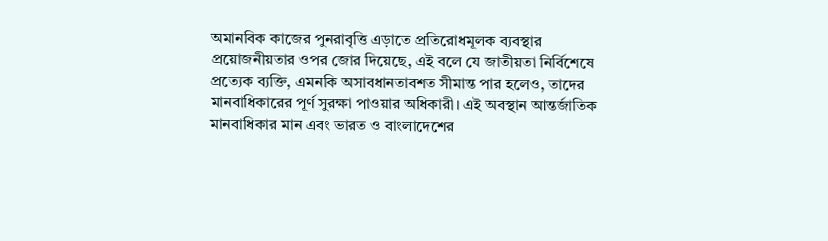অমানবিক কাজের পুনরাবৃত্তি এড়াতে প্রতিরোধমূলক ব্যবস্থার প্রয়োজনীয়তার ওপর জোর দিয়েছে, এই বলে যে জাতীয়তা নির্বিশেষে প্রত্যেক ব্যক্তি, এমনকি অসাবধানতাবশত সীমান্ত পার হলেও, তাদের মানবাধিকারের পূর্ণ সুরক্ষা পাওয়ার অধিকারী। এই অবস্থান আন্তর্জাতিক মানবাধিকার মান এবং ভারত ও বাংলাদেশের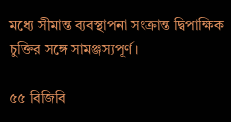মধ্যে সীমান্ত ব্যবস্থাপনা সংক্রান্ত দ্বিপাক্ষিক চুক্তির সঙ্গে সামঞ্জস্যপূর্ণ।

৫৫ বিজিবি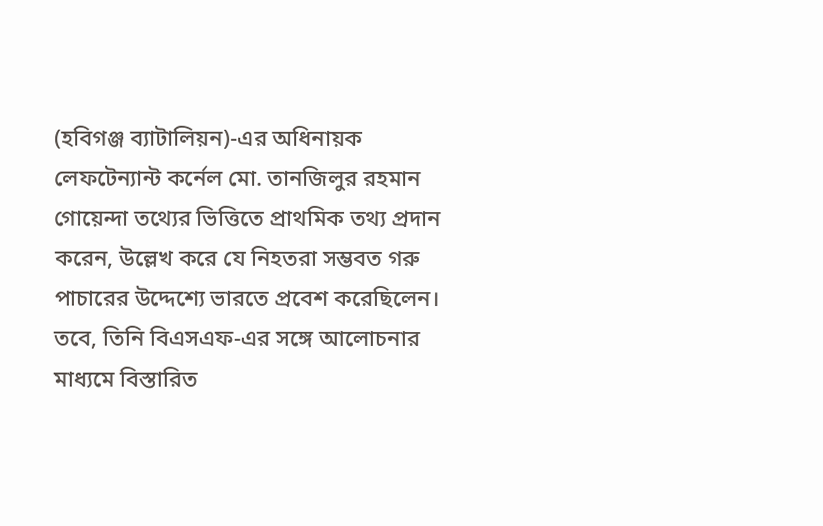(হবিগঞ্জ ব্যাটালিয়ন)-এর অধিনায়ক লেফটেন্যান্ট কর্নেল মো. তানজিলুর রহমান গোয়েন্দা তথ্যের ভিত্তিতে প্রাথমিক তথ্য প্রদান করেন, উল্লেখ করে যে নিহতরা সম্ভবত গরু পাচারের উদ্দেশ্যে ভারতে প্রবেশ করেছিলেন। তবে, তিনি বিএসএফ-এর সঙ্গে আলোচনার মাধ্যমে বিস্তারিত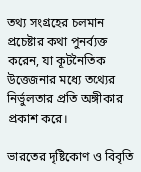তথ্য সংগ্রহের চলমান প্রচেষ্টার কথা পুনর্ব্যক্ত করেন, যা কূটনৈতিক উত্তেজনার মধ্যে তথ্যের নির্ভুলতার প্রতি অঙ্গীকার প্রকাশ করে।

ভারতের দৃষ্টিকোণ ও বিবৃতি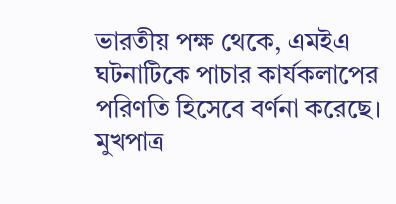ভারতীয় পক্ষ থেকে, এমইএ ঘটনাটিকে পাচার কার্যকলাপের পরিণতি হিসেবে বর্ণনা করেছে। মুখপাত্র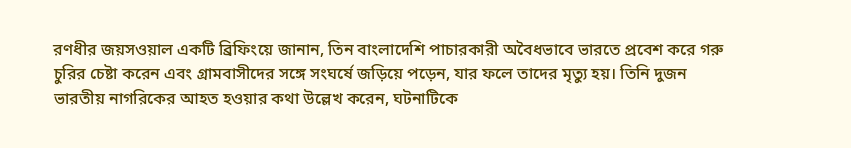রণধীর জয়সওয়াল একটি ব্রিফিংয়ে জানান, তিন বাংলাদেশি পাচারকারী অবৈধভাবে ভারতে প্রবেশ করে গরু চুরির চেষ্টা করেন এবং গ্রামবাসীদের সঙ্গে সংঘর্ষে জড়িয়ে পড়েন, যার ফলে তাদের মৃত্যু হয়। তিনি দুজন ভারতীয় নাগরিকের আহত হওয়ার কথা উল্লেখ করেন, ঘটনাটিকে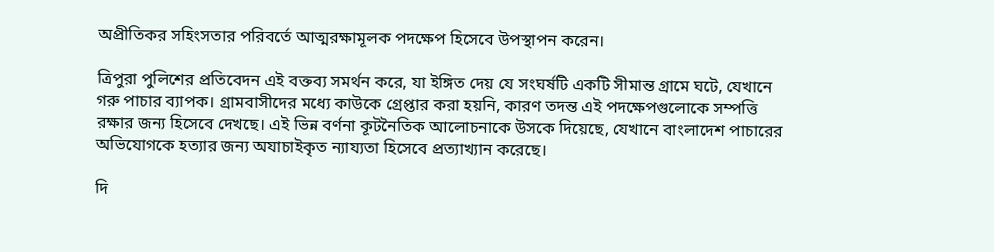অপ্রীতিকর সহিংসতার পরিবর্তে আত্মরক্ষামূলক পদক্ষেপ হিসেবে উপস্থাপন করেন।

ত্রিপুরা পুলিশের প্রতিবেদন এই বক্তব্য সমর্থন করে, যা ইঙ্গিত দেয় যে সংঘর্ষটি একটি সীমান্ত গ্রামে ঘটে, যেখানে গরু পাচার ব্যাপক। গ্রামবাসীদের মধ্যে কাউকে গ্রেপ্তার করা হয়নি, কারণ তদন্ত এই পদক্ষেপগুলোকে সম্পত্তি রক্ষার জন্য হিসেবে দেখছে। এই ভিন্ন বর্ণনা কূটনৈতিক আলোচনাকে উসকে দিয়েছে, যেখানে বাংলাদেশ পাচারের অভিযোগকে হত্যার জন্য অযাচাইকৃত ন্যায্যতা হিসেবে প্রত্যাখ্যান করেছে।

দি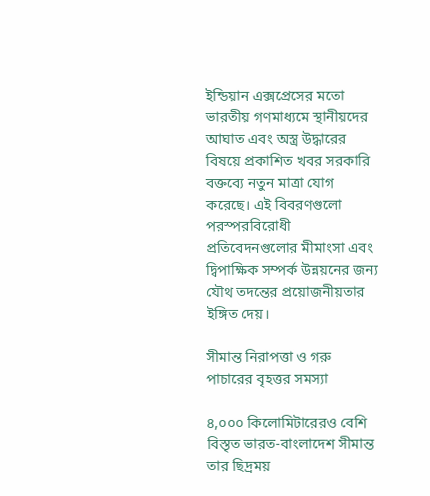ইন্ডিয়ান এক্সপ্রেসের মতো ভারতীয় গণমাধ্যমে স্থানীয়দের আঘাত এবং অস্ত্র উদ্ধারের বিষয়ে প্রকাশিত খবর সরকারি বক্তব্যে নতুন মাত্রা যোগ করেছে। এই বিবরণগুলো পরস্পরবিরোধী প্রতিবেদনগুলোর মীমাংসা এবং দ্বিপাক্ষিক সম্পর্ক উন্নয়নের জন্য যৌথ তদন্তের প্রয়োজনীয়তার ইঙ্গিত দেয়।

সীমান্ত নিরাপত্তা ও গরু পাচারের বৃহত্তর সমস্যা

৪,০০০ কিলোমিটারেরও বেশি বিস্তৃত ভারত-বাংলাদেশ সীমান্ত তার ছিদ্রময়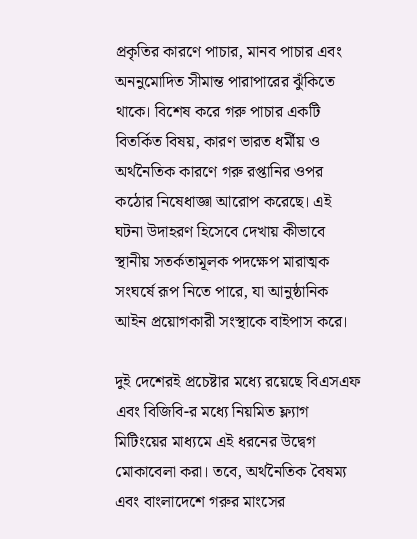প্রকৃতির কারণে পাচার, মানব পাচার এবং অননুমোদিত সীমান্ত পারাপারের ঝুঁকিতে থাকে। বিশেষ করে গরু পাচার একটি বিতর্কিত বিষয়, কারণ ভারত ধর্মীয় ও অর্থনৈতিক কারণে গরু রপ্তানির ওপর কঠোর নিষেধাজ্ঞা আরোপ করেছে। এই ঘটনা উদাহরণ হিসেবে দেখায় কীভাবে স্থানীয় সতর্কতামূলক পদক্ষেপ মারাত্মক সংঘর্ষে রূপ নিতে পারে, যা আনুষ্ঠানিক আইন প্রয়োগকারী সংস্থাকে বাইপাস করে।

দুই দেশেরই প্রচেষ্টার মধ্যে রয়েছে বিএসএফ এবং বিজিবি-র মধ্যে নিয়মিত ফ্ল্যাগ মিটিংয়ের মাধ্যমে এই ধরনের উদ্বেগ মোকাবেলা করা। তবে, অর্থনৈতিক বৈষম্য এবং বাংলাদেশে গরুর মাংসের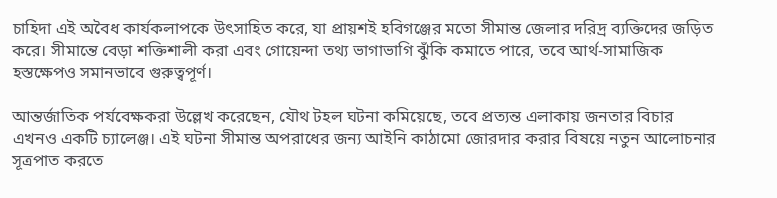চাহিদা এই অবৈধ কার্যকলাপকে উৎসাহিত করে, যা প্রায়শই হবিগঞ্জের মতো সীমান্ত জেলার দরিদ্র ব্যক্তিদের জড়িত করে। সীমান্তে বেড়া শক্তিশালী করা এবং গোয়েন্দা তথ্য ভাগাভাগি ঝুঁকি কমাতে পারে, তবে আর্থ-সামাজিক হস্তক্ষেপও সমানভাবে গুরুত্বপূর্ণ।

আন্তর্জাতিক পর্যবেক্ষকরা উল্লেখ করেছেন, যৌথ টহল ঘটনা কমিয়েছে, তবে প্রত্যন্ত এলাকায় জনতার বিচার এখনও একটি চ্যালেঞ্জ। এই ঘটনা সীমান্ত অপরাধের জন্য আইনি কাঠামো জোরদার করার বিষয়ে নতুন আলোচনার সূত্রপাত করতে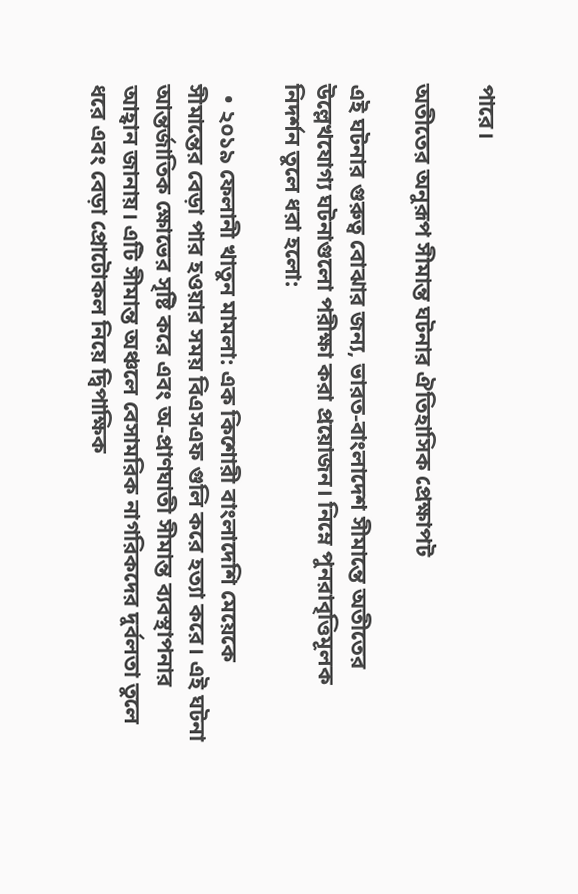পারে।

অতীতের অনুরূপ সীমান্ত ঘটনার ঐতিহাসিক প্রেক্ষাপট

এই ঘটনার গুরুত্ব বোঝার জন্য, ভারত-বাংলাদেশ সীমান্তে অতীতের উল্লেখযোগ্য ঘটনাগুলো পরীক্ষা করা প্রয়োজন। নিম্নে পুনরাবৃত্তিমূলক নিদর্শন তুলে ধরা হলো:

  • ২০১৯ ফেলানী খাতুন মামলা: এক কিশোরী বাংলাদেশি মেয়েকে সীমান্তের বেড়া পার হওয়ার সময় বিএসএফ গুলি করে হত্যা করে। এই ঘটনা আন্তর্জাতিক ক্ষোভের সৃষ্টি করে এবং অ-প্রাণঘাতী সীমান্ত ব্যবস্থাপনার আহ্বান জানায়। এটি সীমান্ত অঞ্চলে বেসামরিক নাগরিকদের দুর্বলতা তুলে ধরে এবং বেড়া প্রোটোকল নিয়ে দ্বিপাক্ষিক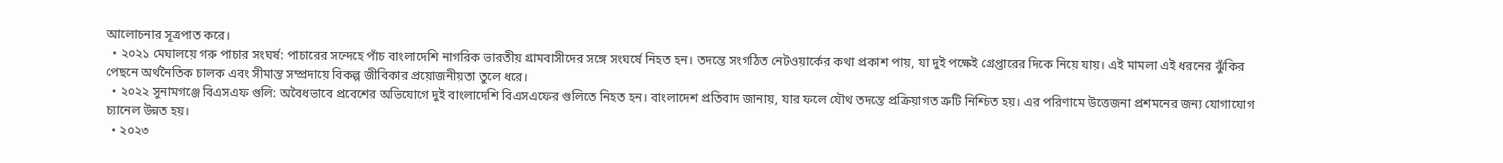আলোচনার সূত্রপাত করে।
  • ২০২১ মেঘালয়ে গরু পাচার সংঘর্ষ: পাচারের সন্দেহে পাঁচ বাংলাদেশি নাগরিক ভারতীয় গ্রামবাসীদের সঙ্গে সংঘর্ষে নিহত হন। তদন্তে সংগঠিত নেটওয়ার্কের কথা প্রকাশ পায়, যা দুই পক্ষেই গ্রেপ্তারের দিকে নিয়ে যায়। এই মামলা এই ধরনের ঝুঁকির পেছনে অর্থনৈতিক চালক এবং সীমান্ত সম্প্রদায়ে বিকল্প জীবিকার প্রয়োজনীয়তা তুলে ধরে।
  • ২০২২ সুনামগঞ্জে বিএসএফ গুলি: অবৈধভাবে প্রবেশের অভিযোগে দুই বাংলাদেশি বিএসএফের গুলিতে নিহত হন। বাংলাদেশ প্রতিবাদ জানায়, যার ফলে যৌথ তদন্তে প্রক্রিয়াগত ত্রুটি নিশ্চিত হয়। এর পরিণামে উত্তেজনা প্রশমনের জন্য যোগাযোগ চ্যানেল উন্নত হয়।
  • ২০২৩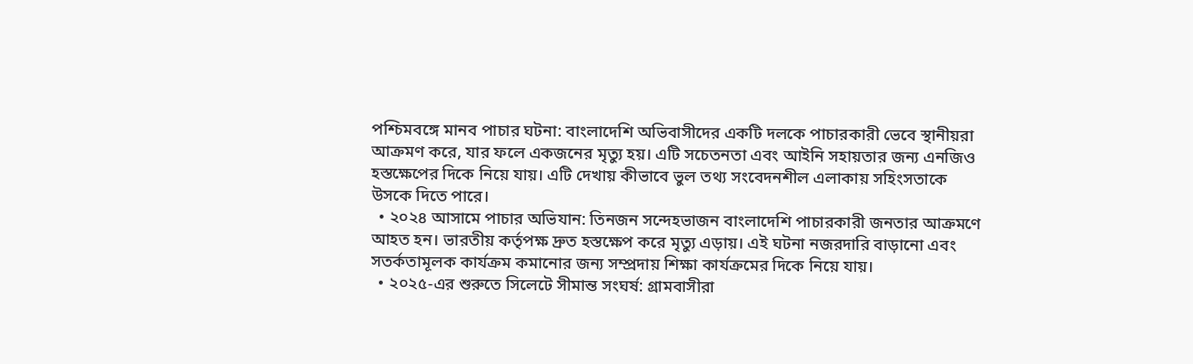পশ্চিমবঙ্গে মানব পাচার ঘটনা: বাংলাদেশি অভিবাসীদের একটি দলকে পাচারকারী ভেবে স্থানীয়রা আক্রমণ করে, যার ফলে একজনের মৃত্যু হয়। এটি সচেতনতা এবং আইনি সহায়তার জন্য এনজিও হস্তক্ষেপের দিকে নিয়ে যায়। এটি দেখায় কীভাবে ভুল তথ্য সংবেদনশীল এলাকায় সহিংসতাকে উসকে দিতে পারে।
  • ২০২৪ আসামে পাচার অভিযান: তিনজন সন্দেহভাজন বাংলাদেশি পাচারকারী জনতার আক্রমণে আহত হন। ভারতীয় কর্তৃপক্ষ দ্রুত হস্তক্ষেপ করে মৃত্যু এড়ায়। এই ঘটনা নজরদারি বাড়ানো এবং সতর্কতামূলক কার্যক্রম কমানোর জন্য সম্প্রদায় শিক্ষা কার্যক্রমের দিকে নিয়ে যায়।
  • ২০২৫-এর শুরুতে সিলেটে সীমান্ত সংঘর্ষ: গ্রামবাসীরা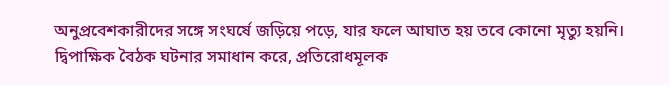অনুপ্রবেশকারীদের সঙ্গে সংঘর্ষে জড়িয়ে পড়ে, যার ফলে আঘাত হয় তবে কোনো মৃত্যু হয়নি। দ্বিপাক্ষিক বৈঠক ঘটনার সমাধান করে, প্রতিরোধমূলক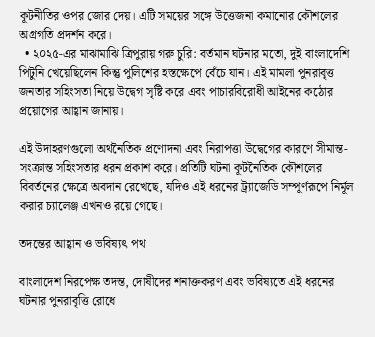কূটনীতির ওপর জোর দেয়। এটি সময়ের সঙ্গে উত্তেজনা কমানোর কৌশলের অগ্রগতি প্রদর্শন করে।
  • ২০২৫-এর মাঝামাঝি ত্রিপুরায় গরু চুরি: বর্তমান ঘটনার মতো, দুই বাংলাদেশি পিটুনি খেয়েছিলেন কিন্তু পুলিশের হস্তক্ষেপে বেঁচে যান। এই মামলা পুনরাবৃত্ত জনতার সহিংসতা নিয়ে উদ্বেগ সৃষ্টি করে এবং পাচারবিরোধী আইনের কঠোর প্রয়োগের আহ্বান জানায়।

এই উদাহরণগুলো অর্থনৈতিক প্রণোদনা এবং নিরাপত্তা উদ্বেগের কারণে সীমান্ত-সংক্রান্ত সহিংসতার ধরন প্রকাশ করে। প্রতিটি ঘটনা কূটনৈতিক কৌশলের বিবর্তনের ক্ষেত্রে অবদান রেখেছে, যদিও এই ধরনের ট্র্যাজেডি সম্পূর্ণরূপে নির্মূল করার চ্যালেঞ্জ এখনও রয়ে গেছে।

তদন্তের আহ্বান ও ভবিষ্যৎ পথ

বাংলাদেশ নিরপেক্ষ তদন্ত, দোষীদের শনাক্তকরণ এবং ভবিষ্যতে এই ধরনের ঘটনার পুনরাবৃত্তি রোধে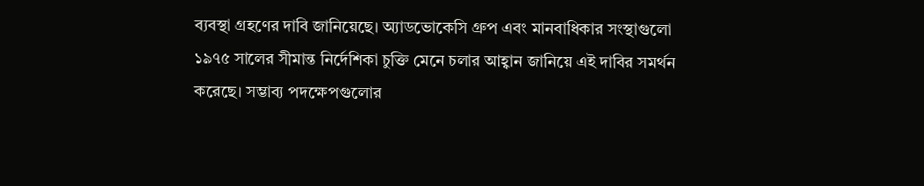ব্যবস্থা গ্রহণের দাবি জানিয়েছে। অ্যাডভোকেসি গ্রুপ এবং মানবাধিকার সংস্থাগুলো ১৯৭৫ সালের সীমান্ত নির্দেশিকা চুক্তি মেনে চলার আহ্বান জানিয়ে এই দাবির সমর্থন করেছে। সম্ভাব্য পদক্ষেপগুলোর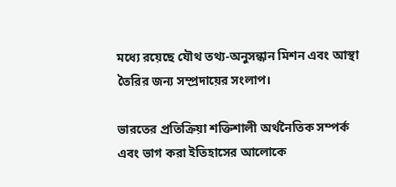মধ্যে রয়েছে যৌথ তথ্য-অনুসন্ধান মিশন এবং আস্থা তৈরির জন্য সম্প্রদায়ের সংলাপ।

ভারতের প্রতিক্রিয়া শক্তিশালী অর্থনৈতিক সম্পর্ক এবং ভাগ করা ইতিহাসের আলোকে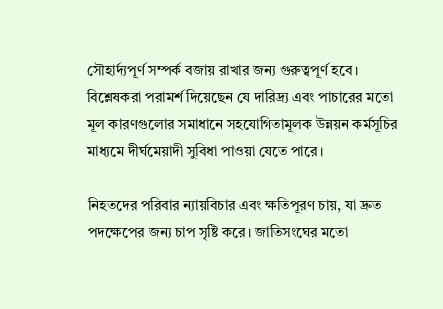সৌহার্দ্যপূর্ণ সম্পর্ক বজায় রাখার জন্য গুরুত্বপূর্ণ হবে। বিশ্লেষকরা পরামর্শ দিয়েছেন যে দারিদ্র্য এবং পাচারের মতো মূল কারণগুলোর সমাধানে সহযোগিতামূলক উন্নয়ন কর্মসূচির মাধ্যমে দীর্ঘমেয়াদী সুবিধা পাওয়া যেতে পারে।

নিহতদের পরিবার ন্যায়বিচার এবং ক্ষতিপূরণ চায়, যা দ্রুত পদক্ষেপের জন্য চাপ সৃষ্টি করে। জাতিসংঘের মতো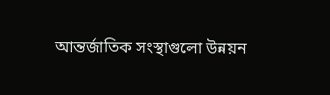আন্তর্জাতিক সংস্থাগুলো উন্নয়ন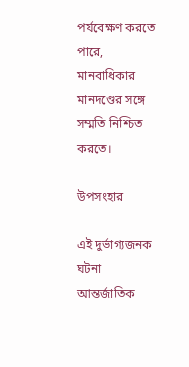পর্যবেক্ষণ করতে পারে, মানবাধিকার মানদণ্ডের সঙ্গে সম্মতি নিশ্চিত করতে।

উপসংহার

এই দুর্ভাগ্যজনক ঘটনা আন্তর্জাতিক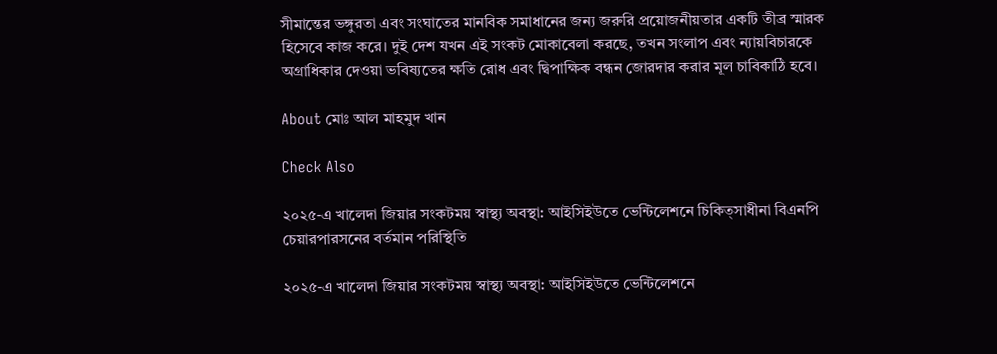সীমান্তের ভঙ্গুরতা এবং সংঘাতের মানবিক সমাধানের জন্য জরুরি প্রয়োজনীয়তার একটি তীব্র স্মারক হিসেবে কাজ করে। দুই দেশ যখন এই সংকট মোকাবেলা করছে, তখন সংলাপ এবং ন্যায়বিচারকে অগ্রাধিকার দেওয়া ভবিষ্যতের ক্ষতি রোধ এবং দ্বিপাক্ষিক বন্ধন জোরদার করার মূল চাবিকাঠি হবে।

About মোঃ আল মাহমুদ খান

Check Also

২০২৫-এ খালেদা জিয়ার সংকটময় স্বাস্থ্য অবস্থা: আইসিইউতে ভেন্টিলেশনে চিকিত্সাধীনা বিএনপি চেয়ারপারসনের বর্তমান পরিস্থিতি

২০২৫-এ খালেদা জিয়ার সংকটময় স্বাস্থ্য অবস্থা: আইসিইউতে ভেন্টিলেশনে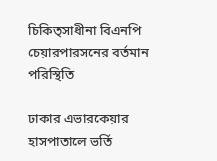চিকিত্সাধীনা বিএনপি চেয়ারপারসনের বর্তমান পরিস্থিতি

ঢাকার এভারকেয়ার হাসপাতালে ভর্তি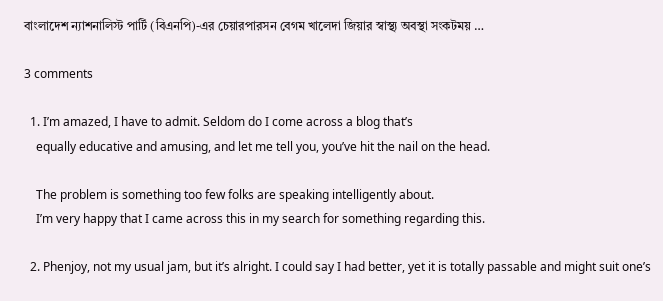বাংলাদেশ ন্যাশনালিস্ট পার্টি (বিএনপি)-এর চেয়ারপারসন বেগম খালেদা জিয়ার স্বাস্থ্য অবস্থা সংকটময় …

3 comments

  1. I’m amazed, I have to admit. Seldom do I come across a blog that’s
    equally educative and amusing, and let me tell you, you’ve hit the nail on the head.

    The problem is something too few folks are speaking intelligently about.
    I’m very happy that I came across this in my search for something regarding this.

  2. Phenjoy, not my usual jam, but it’s alright. I could say I had better, yet it is totally passable and might suit one’s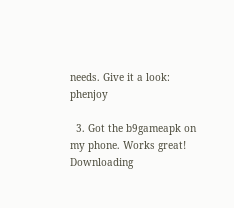needs. Give it a look: phenjoy

  3. Got the b9gameapk on my phone. Works great! Downloading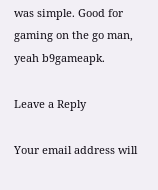was simple. Good for gaming on the go man, yeah b9gameapk.

Leave a Reply

Your email address will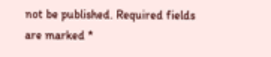not be published. Required fields are marked *